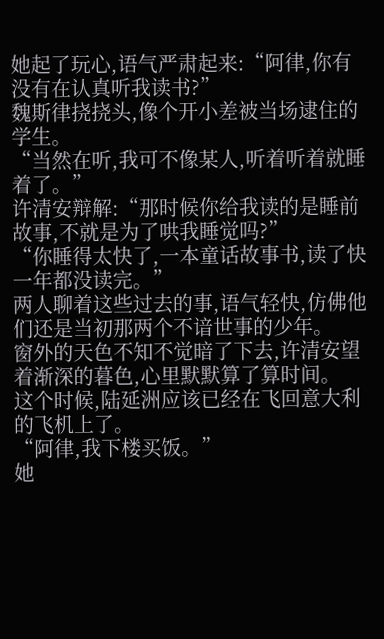她起了玩心,语气严肃起来:“阿律,你有没有在认真听我读书?”
魏斯律挠挠头,像个开小差被当场逮住的学生。
“当然在听,我可不像某人,听着听着就睡着了。”
许清安辩解:“那时候你给我读的是睡前故事,不就是为了哄我睡觉吗?”
“你睡得太快了,一本童话故事书,读了快一年都没读完。”
两人聊着这些过去的事,语气轻快,仿佛他们还是当初那两个不谙世事的少年。
窗外的天色不知不觉暗了下去,许清安望着渐深的暮色,心里默默算了算时间。
这个时候,陆延洲应该已经在飞回意大利的飞机上了。
“阿律,我下楼买饭。”
她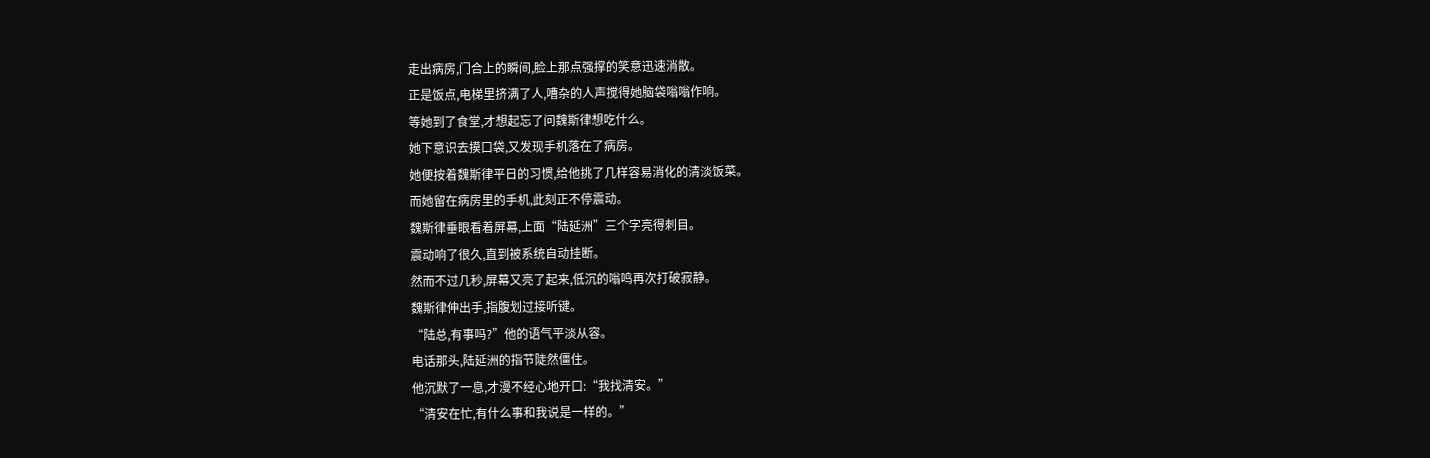走出病房,门合上的瞬间,脸上那点强撑的笑意迅速消散。
正是饭点,电梯里挤满了人,嘈杂的人声搅得她脑袋嗡嗡作响。
等她到了食堂,才想起忘了问魏斯律想吃什么。
她下意识去摸口袋,又发现手机落在了病房。
她便按着魏斯律平日的习惯,给他挑了几样容易消化的清淡饭菜。
而她留在病房里的手机,此刻正不停震动。
魏斯律垂眼看着屏幕,上面“陆延洲”三个字亮得刺目。
震动响了很久,直到被系统自动挂断。
然而不过几秒,屏幕又亮了起来,低沉的嗡鸣再次打破寂静。
魏斯律伸出手,指腹划过接听键。
“陆总,有事吗?”他的语气平淡从容。
电话那头,陆延洲的指节陡然僵住。
他沉默了一息,才漫不经心地开口:“我找清安。”
“清安在忙,有什么事和我说是一样的。”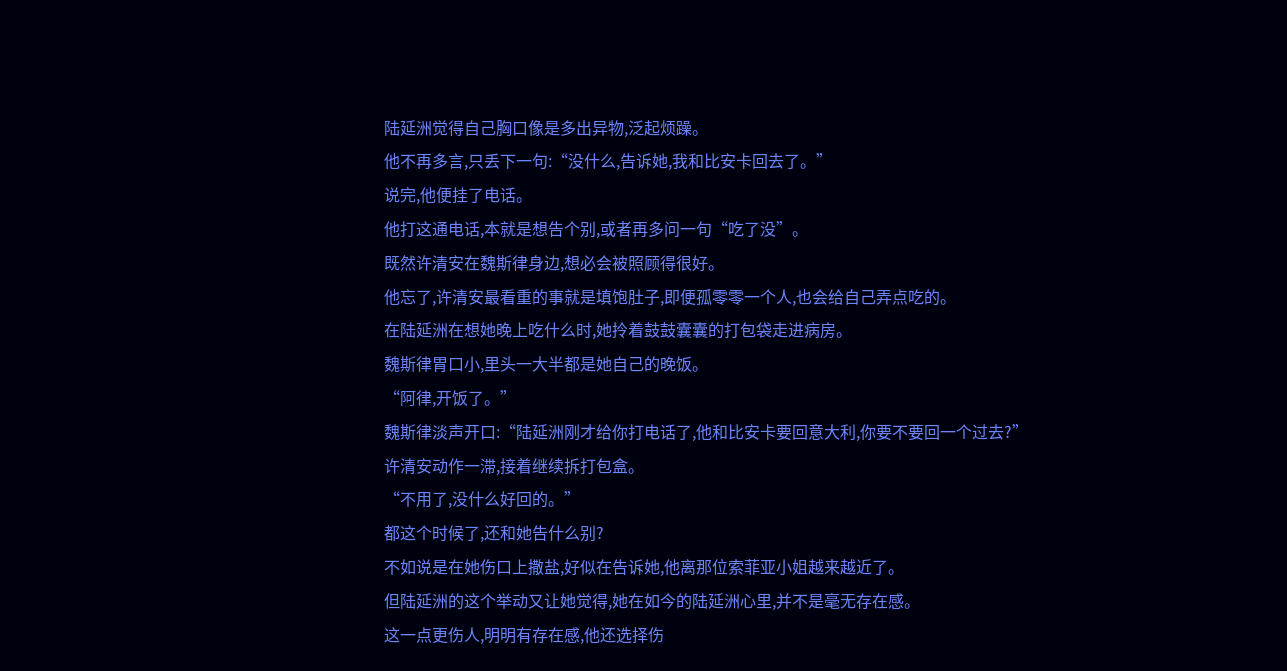陆延洲觉得自己胸口像是多出异物,泛起烦躁。
他不再多言,只丢下一句:“没什么,告诉她,我和比安卡回去了。”
说完,他便挂了电话。
他打这通电话,本就是想告个别,或者再多问一句“吃了没”。
既然许清安在魏斯律身边,想必会被照顾得很好。
他忘了,许清安最看重的事就是填饱肚子,即便孤零零一个人,也会给自己弄点吃的。
在陆延洲在想她晚上吃什么时,她拎着鼓鼓囊囊的打包袋走进病房。
魏斯律胃口小,里头一大半都是她自己的晚饭。
“阿律,开饭了。”
魏斯律淡声开口:“陆延洲刚才给你打电话了,他和比安卡要回意大利,你要不要回一个过去?”
许清安动作一滞,接着继续拆打包盒。
“不用了,没什么好回的。”
都这个时候了,还和她告什么别?
不如说是在她伤口上撒盐,好似在告诉她,他离那位索菲亚小姐越来越近了。
但陆延洲的这个举动又让她觉得,她在如今的陆延洲心里,并不是毫无存在感。
这一点更伤人,明明有存在感,他还选择伤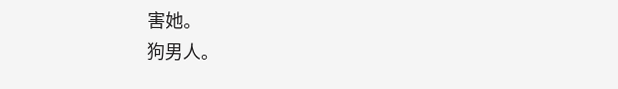害她。
狗男人。